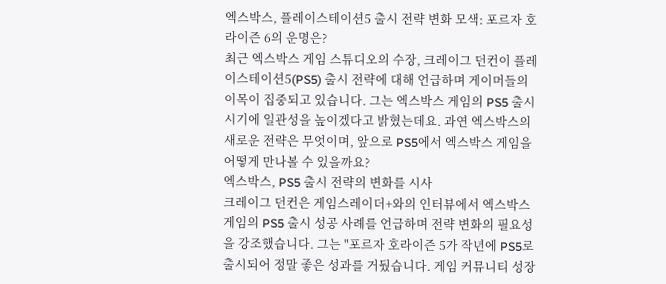엑스박스, 플레이스테이션5 출시 전략 변화 모색: 포르자 호라이즌 6의 운명은?
최근 엑스박스 게임 스튜디오의 수장, 크레이그 던컨이 플레이스테이션5(PS5) 출시 전략에 대해 언급하며 게이머들의 이목이 집중되고 있습니다. 그는 엑스박스 게임의 PS5 출시 시기에 일관성을 높이겠다고 밝혔는데요. 과연 엑스박스의 새로운 전략은 무엇이며, 앞으로 PS5에서 엑스박스 게임을 어떻게 만나볼 수 있을까요?
엑스박스, PS5 출시 전략의 변화를 시사
크레이그 던컨은 게임스레이더+와의 인터뷰에서 엑스박스 게임의 PS5 출시 성공 사례를 언급하며 전략 변화의 필요성을 강조했습니다. 그는 "포르자 호라이즌 5가 작년에 PS5로 출시되어 정말 좋은 성과를 거뒀습니다. 게임 커뮤니티 성장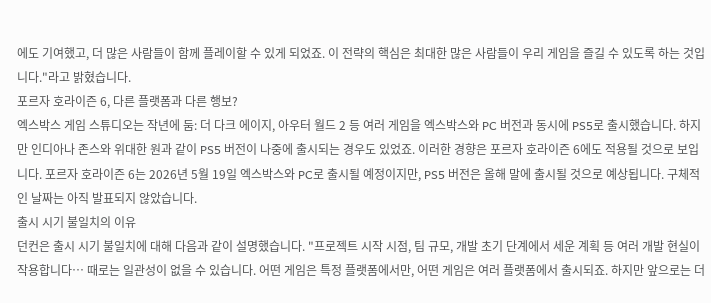에도 기여했고, 더 많은 사람들이 함께 플레이할 수 있게 되었죠. 이 전략의 핵심은 최대한 많은 사람들이 우리 게임을 즐길 수 있도록 하는 것입니다."라고 밝혔습니다.
포르자 호라이즌 6, 다른 플랫폼과 다른 행보?
엑스박스 게임 스튜디오는 작년에 둠: 더 다크 에이지, 아우터 월드 2 등 여러 게임을 엑스박스와 PC 버전과 동시에 PS5로 출시했습니다. 하지만 인디아나 존스와 위대한 원과 같이 PS5 버전이 나중에 출시되는 경우도 있었죠. 이러한 경향은 포르자 호라이즌 6에도 적용될 것으로 보입니다. 포르자 호라이즌 6는 2026년 5월 19일 엑스박스와 PC로 출시될 예정이지만, PS5 버전은 올해 말에 출시될 것으로 예상됩니다. 구체적인 날짜는 아직 발표되지 않았습니다.
출시 시기 불일치의 이유
던컨은 출시 시기 불일치에 대해 다음과 같이 설명했습니다. "프로젝트 시작 시점, 팀 규모, 개발 초기 단계에서 세운 계획 등 여러 개발 현실이 작용합니다… 때로는 일관성이 없을 수 있습니다. 어떤 게임은 특정 플랫폼에서만, 어떤 게임은 여러 플랫폼에서 출시되죠. 하지만 앞으로는 더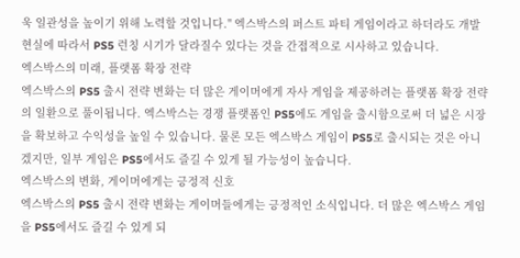욱 일관성을 높이기 위해 노력할 것입니다." 엑스박스의 퍼스트 파티 게임이라고 하더라도 개발 현실에 따라서 PS5 런칭 시기가 달라질수 있다는 것을 간접적으로 시사하고 있습니다.
엑스박스의 미래, 플랫폼 확장 전략
엑스박스의 PS5 출시 전략 변화는 더 많은 게이머에게 자사 게임을 제공하려는 플랫폼 확장 전략의 일환으로 풀이됩니다. 엑스박스는 경쟁 플랫폼인 PS5에도 게임을 출시함으로써 더 넓은 시장을 확보하고 수익성을 높일 수 있습니다. 물론 모든 엑스박스 게임이 PS5로 출시되는 것은 아니겠지만, 일부 게임은 PS5에서도 즐길 수 있게 될 가능성이 높습니다.
엑스박스의 변화, 게이머에게는 긍정적 신호
엑스박스의 PS5 출시 전략 변화는 게이머들에게는 긍정적인 소식입니다. 더 많은 엑스박스 게임을 PS5에서도 즐길 수 있게 되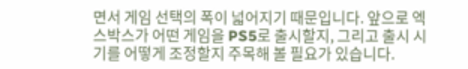면서 게임 선택의 폭이 넓어지기 때문입니다. 앞으로 엑스박스가 어떤 게임을 PS5로 출시할지, 그리고 출시 시기를 어떻게 조정할지 주목해 볼 필요가 있습니다.